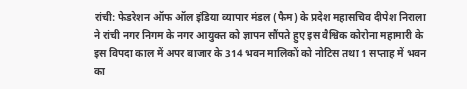रांची: फेडरेशन ऑफ ऑल इंडिया व्यापार मंडल (फैम) के प्रदेश महासचिव दीपेश निराला ने रांची नगर निगम के नगर आयुक्त को ज्ञापन सौंपते हुए इस वैश्विक कोरोना महामारी के इस विपदा काल में अपर बाजार के 314 भवन मालिकों को नोटिस तथा 1 सप्ताह में भवन का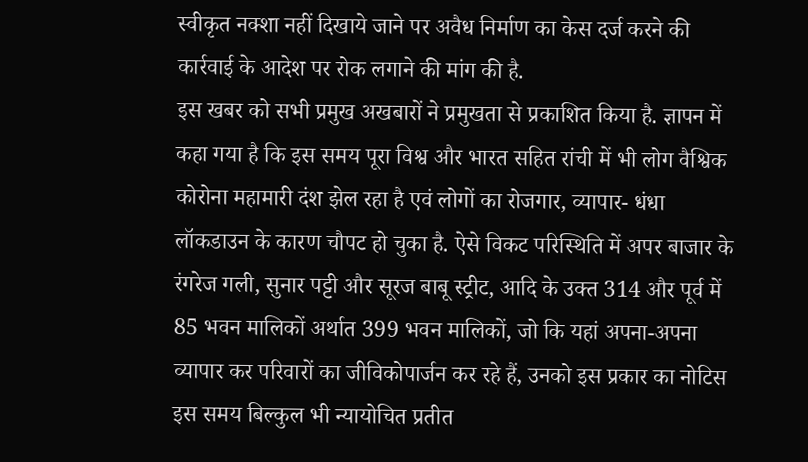स्वीकृत नक्शा नहीं दिखाये जाने पर अवैध निर्माण का केस दर्ज करने की कार्रवाई के आदेश पर रोक लगाने की मांग की है.
इस खबर को सभी प्रमुख अखबारों ने प्रमुखता से प्रकाशित किया है. ज्ञापन में कहा गया है कि इस समय पूरा विश्व और भारत सहित रांची में भी लोग वैश्विक कोरोना महामारी दंश झेल रहा है एवं लोगों का रोजगार, व्यापार- धंधा लॉकडाउन के कारण चौपट हो चुका है. ऐसे विकट परिस्थिति में अपर बाजार के रंगरेज गली, सुनार पट्टी और सूरज बाबू स्ट्रीट, आदि के उक्त 314 और पूर्व में 85 भवन मालिकों अर्थात 399 भवन मालिकों, जो कि यहां अपना-अपना व्यापार कर परिवारों का जीविकोपार्जन कर रहे हैं, उनको इस प्रकार का नोटिस इस समय बिल्कुल भी न्यायोचित प्रतीत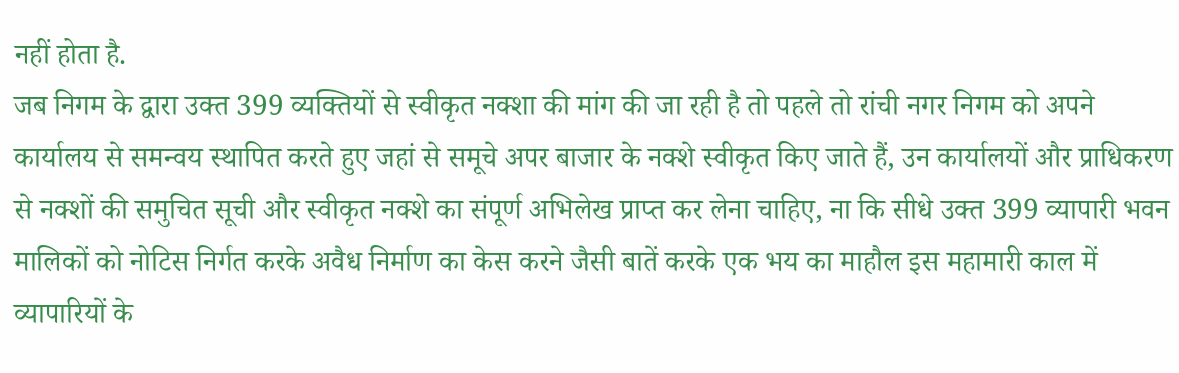नहीं होता है.
जब निगम के द्वारा उक्त 399 व्यक्तियों से स्वीकृत नक्शा की मांग की जा रही है तो पहले तो रांची नगर निगम को अपने कार्यालय से समन्वय स्थापित करते हुए जहां से समूचे अपर बाजार के नक्शे स्वीकृत किए जाते हैं, उन कार्यालयों और प्राधिकरण से नक्शों की समुचित सूची और स्वीकृत नक्शे का संपूर्ण अभिलेख प्राप्त कर लेना चाहिए, ना कि सीधे उक्त 399 व्यापारी भवन मालिकों को नोटिस निर्गत करके अवैध निर्माण का केस करने जैसी बातें करके एक भय का माहौल इस महामारी काल में व्यापारियों के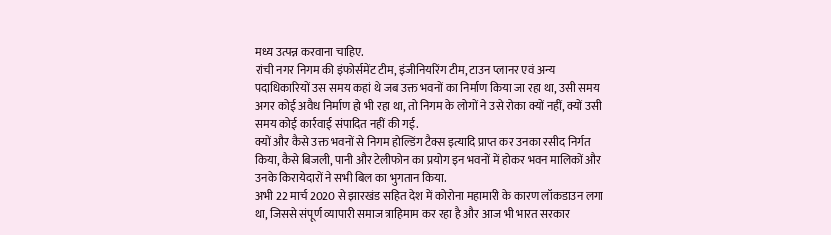मध्य उत्पन्न करवाना चाहिए.
रांची नगर निगम की इंफोर्समेंट टीम, इंजीनियरिंग टीम, टाउन प्लानर एवं अन्य पदाधिकारियों उस समय कहां थे जब उक्त भवनों का निर्माण किया जा रहा था, उसी समय अगर कोई अवैध निर्माण हो भी रहा था, तो निगम के लोगों ने उसे रोका क्यों नहीं, क्यों उसी समय कोई कार्रवाई संपादित नहीं की गई.
क्यों और कैसे उक्त भवनों से निगम होल्डिंग टैक्स इत्यादि प्राप्त कर उनका रसीद निर्गत किया, कैसे बिजली, पानी और टेलीफोन का प्रयोग इन भवनों में होकर भवन मालिकों और उनके किरायेदारों ने सभी बिल का भुगतान किया.
अभी 22 मार्च 2020 से झारखंड सहित देश में कोरोना महामारी के कारण लॉकडाउन लगा था, जिससे संपूर्ण व्यापारी समाज त्राहिमाम कर रहा है और आज भी भारत सरकार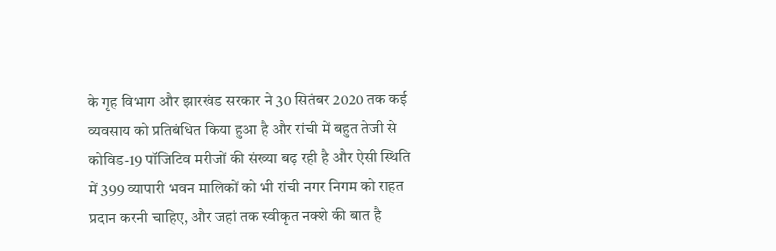के गृह विभाग और झारखंड सरकार ने 30 सितंबर 2020 तक कई व्यवसाय को प्रतिबंधित किया हुआ है और रांची में बहुत तेजी से कोविड-19 पॉजिटिव मरीजों की संख्या बढ़ रही है और ऐसी स्थिति में 399 व्यापारी भवन मालिकों को भी रांची नगर निगम को राहत प्रदान करनी चाहिए, और जहां तक स्वीकृत नक्शे की बात है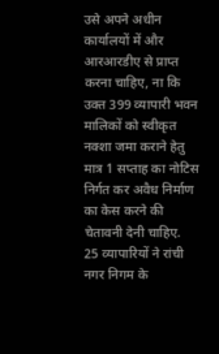उसे अपने अधीन कार्यालयों में और आरआरडीए से प्राप्त करना चाहिए, ना कि उक्त 399 व्यापारी भवन मालिकों को स्वीकृत नक्शा जमा कराने हेतु मात्र 1 सप्ताह का नोटिस निर्गत कर अवैध निर्माण का केस करने की चेतावनी देनी चाहिए.
25 व्यापारियों ने रांची नगर निगम के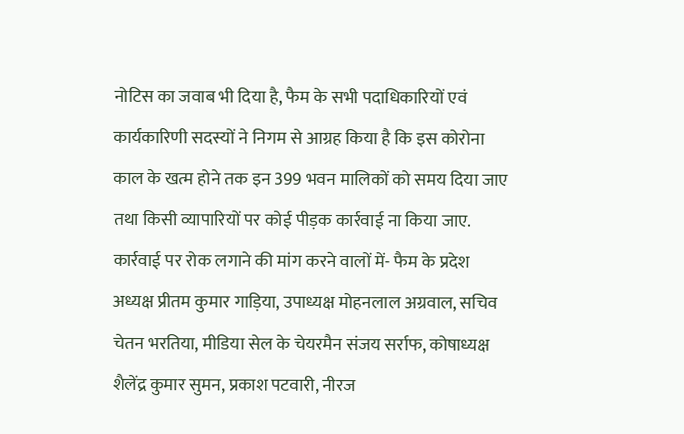नोटिस का जवाब भी दिया है, फैम के सभी पदाधिकारियों एवं कार्यकारिणी सदस्यों ने निगम से आग्रह किया है कि इस कोरोना काल के खत्म होने तक इन 399 भवन मालिकों को समय दिया जाए तथा किसी व्यापारियों पर कोई पीड़क कार्रवाई ना किया जाए.
कार्रवाई पर रोक लगाने की मांग करने वालों में- फैम के प्रदेश अध्यक्ष प्रीतम कुमार गाड़िया, उपाध्यक्ष मोहनलाल अग्रवाल, सचिव चेतन भरतिया, मीडिया सेल के चेयरमैन संजय सर्राफ, कोषाध्यक्ष शैलेंद्र कुमार सुमन, प्रकाश पटवारी, नीरज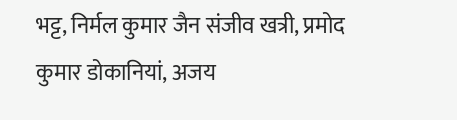भट्ट, निर्मल कुमार जैन संजीव खत्री, प्रमोद कुमार डोकानियां, अजय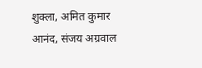शुक्ला, अमित कुमार आनंद, संजय अग्रवाल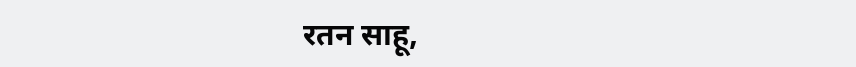रतन साहू,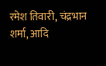रमेश तिवारी, चंद्रभान शर्मा, आदि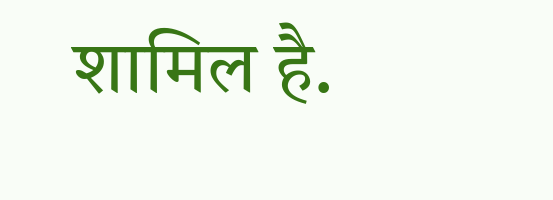शामिल है.